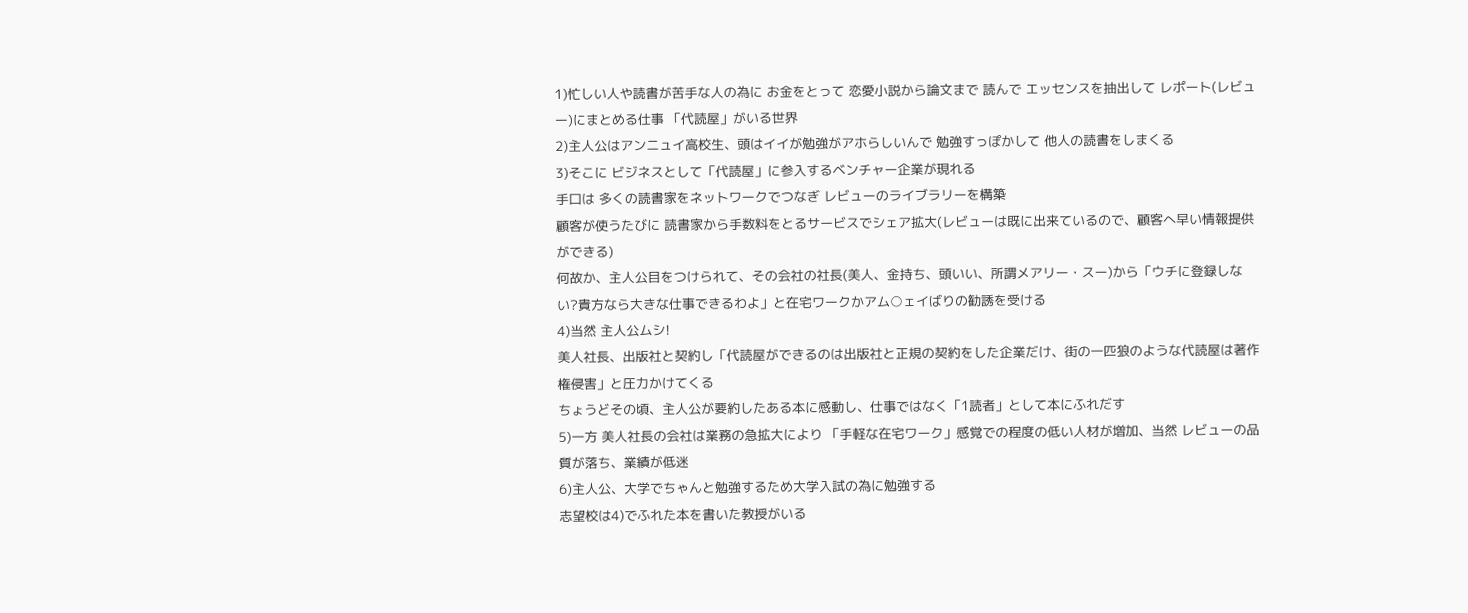1)忙しい人や読書が苦手な人の為に お金をとって 恋愛小説から論文まで 読んで エッセンスを抽出して レポート(レビュー)にまとめる仕事 「代読屋」がいる世界
2)主人公はアンニュイ高校生、頭はイイが勉強がアホらしいんで 勉強すっぽかして 他人の読書をしまくる
3)そこに ビジネスとして「代読屋」に参入するベンチャー企業が現れる
手口は 多くの読書家をネットワークでつなぎ レビューのライブラリーを構築
顧客が使うたびに 読書家から手数料をとるサービスでシェア拡大(レビューは既に出来ているので、顧客へ早い情報提供ができる)
何故か、主人公目をつけられて、その会社の社長(美人、金持ち、頭いい、所謂メアリー・スー)から「ウチに登録しない?貴方なら大きな仕事できるわよ」と在宅ワークかアム○ェイばりの勧誘を受ける
4)当然 主人公ムシ!
美人社長、出版社と契約し「代読屋ができるのは出版社と正規の契約をした企業だけ、街の一匹狼のような代読屋は著作権侵害」と圧力かけてくる
ちょうどその頃、主人公が要約したある本に感動し、仕事ではなく「1読者」として本にふれだす
5)一方 美人社長の会社は業務の急拡大により 「手軽な在宅ワーク」感覚での程度の低い人材が増加、当然 レビューの品質が落ち、業績が低迷
6)主人公、大学でちゃんと勉強するため大学入試の為に勉強する
志望校は4)でふれた本を書いた教授がいる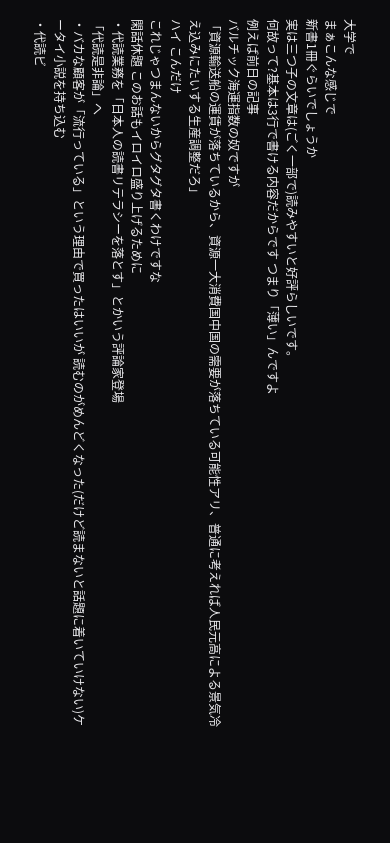大学で
まぁこんな感じで
新書1冊ぐらいでしょうか
実は三つ子の文章は(ごく一部で)読みやすいと好評らしいです。
何故って?基本は3行で書ける内容だからです つまり「薄い」んですよ
例えば前日の記事
バルチック海運指数の奴ですが
「資源輸送船の運賃が落ちているから、資源一大消費国中国の需要が落ちている可能性アリ、普通に考えれば人民元高による景気冷え込みにたいする生産調整だろ」
ハイ こんだけ
これじゃつまんないからグタグタ書くわけですな
閑話休題 このお話もイロイロ盛り上げるために
・代読業務を「日本人の読書リテラシーを落とす」とかいう評論家登場
「代読是非論」へ
・バカな顧客が「流行っている」という理由で買ったはいいが 読むのがめんどくなった(だけど読まないと話題に着いていけない)ケータイ小説を持ち込む
・代読ビ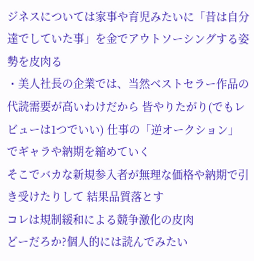ジネスについては家事や育児みたいに「昔は自分達でしていた事」を金でアウトソーシングする姿勢を皮肉る
・美人社長の企業では、当然ベストセラー作品の代読需要が高いわけだから 皆やりたがり(でもレビューは1つでいい) 仕事の「逆オークション」でギャラや納期を縮めていく
そこでバカな新規参入者が無理な価格や納期で引き受けたりして 結果品質落とす
コレは規制緩和による競争激化の皮肉
どーだろか?個人的には読んでみたい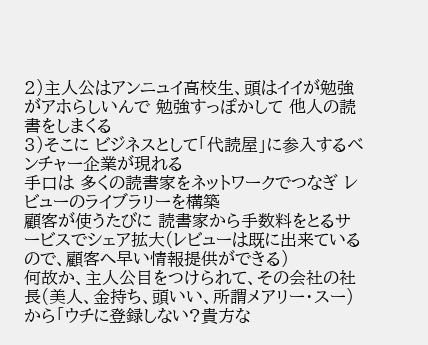2)主人公はアンニュイ高校生、頭はイイが勉強がアホらしいんで 勉強すっぽかして 他人の読書をしまくる
3)そこに ビジネスとして「代読屋」に参入するベンチャー企業が現れる
手口は 多くの読書家をネットワークでつなぎ レビューのライブラリーを構築
顧客が使うたびに 読書家から手数料をとるサービスでシェア拡大(レビューは既に出来ているので、顧客へ早い情報提供ができる)
何故か、主人公目をつけられて、その会社の社長(美人、金持ち、頭いい、所謂メアリー・スー)から「ウチに登録しない?貴方な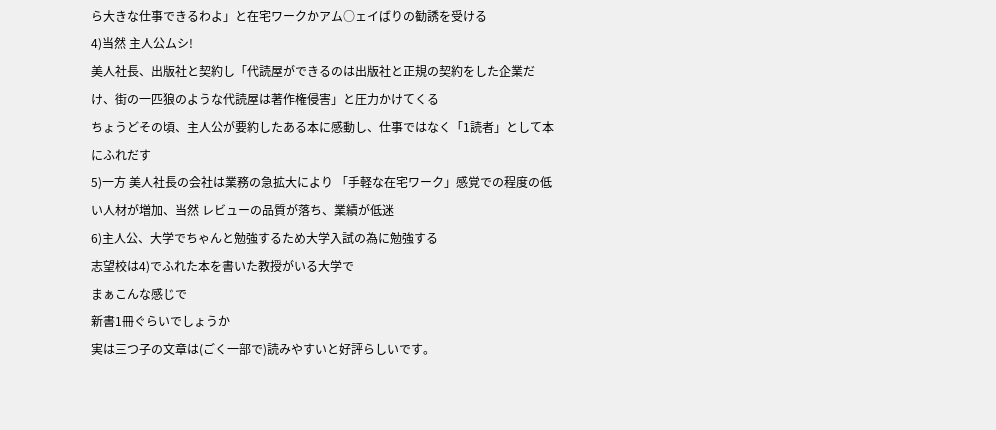ら大きな仕事できるわよ」と在宅ワークかアム○ェイばりの勧誘を受ける
4)当然 主人公ムシ!
美人社長、出版社と契約し「代読屋ができるのは出版社と正規の契約をした企業だけ、街の一匹狼のような代読屋は著作権侵害」と圧力かけてくる
ちょうどその頃、主人公が要約したある本に感動し、仕事ではなく「1読者」として本にふれだす
5)一方 美人社長の会社は業務の急拡大により 「手軽な在宅ワーク」感覚での程度の低い人材が増加、当然 レビューの品質が落ち、業績が低迷
6)主人公、大学でちゃんと勉強するため大学入試の為に勉強する
志望校は4)でふれた本を書いた教授がいる大学で
まぁこんな感じで
新書1冊ぐらいでしょうか
実は三つ子の文章は(ごく一部で)読みやすいと好評らしいです。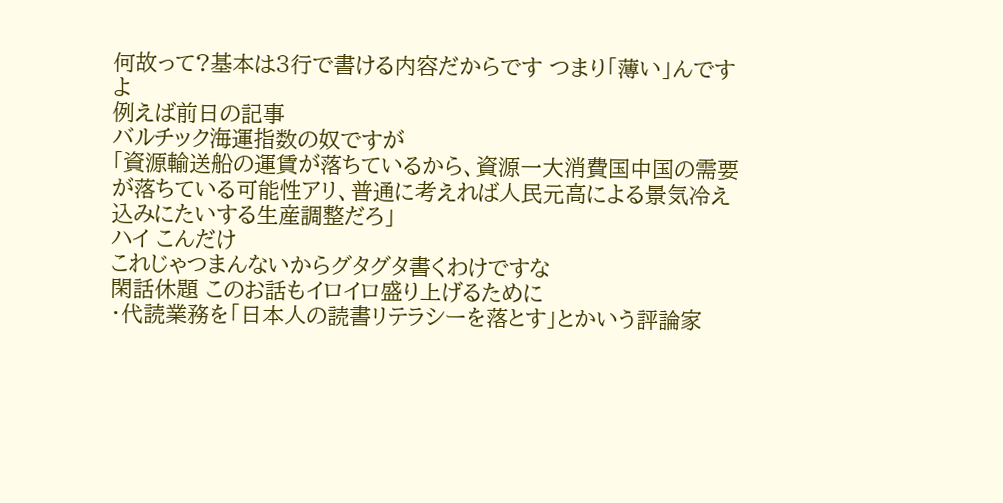何故って?基本は3行で書ける内容だからです つまり「薄い」んですよ
例えば前日の記事
バルチック海運指数の奴ですが
「資源輸送船の運賃が落ちているから、資源一大消費国中国の需要が落ちている可能性アリ、普通に考えれば人民元高による景気冷え込みにたいする生産調整だろ」
ハイ こんだけ
これじゃつまんないからグタグタ書くわけですな
閑話休題 このお話もイロイロ盛り上げるために
・代読業務を「日本人の読書リテラシーを落とす」とかいう評論家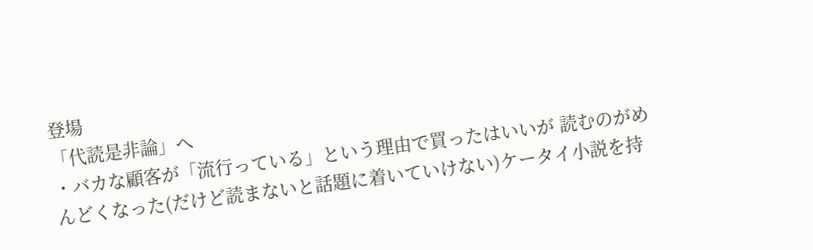登場
「代読是非論」へ
・バカな顧客が「流行っている」という理由で買ったはいいが 読むのがめんどくなった(だけど読まないと話題に着いていけない)ケータイ小説を持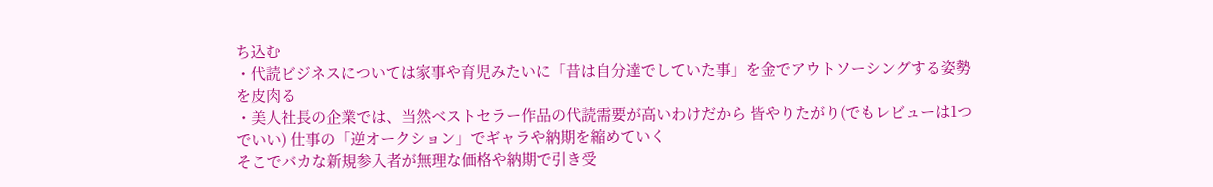ち込む
・代読ビジネスについては家事や育児みたいに「昔は自分達でしていた事」を金でアウトソーシングする姿勢を皮肉る
・美人社長の企業では、当然ベストセラー作品の代読需要が高いわけだから 皆やりたがり(でもレビューは1つでいい) 仕事の「逆オークション」でギャラや納期を縮めていく
そこでバカな新規参入者が無理な価格や納期で引き受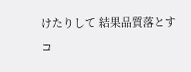けたりして 結果品質落とす
コ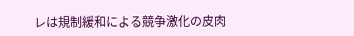レは規制緩和による競争激化の皮肉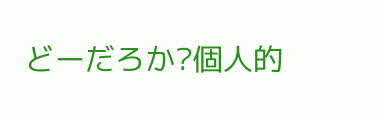どーだろか?個人的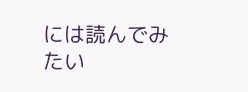には読んでみたい